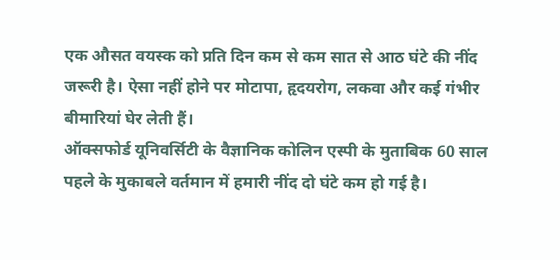एक औसत वयस्क को प्रति दिन कम से कम सात से आठ घंटे की नींद जरूरी है। ऐसा नहीं होने पर मोटापा, हृदयरोग, लकवा और कई गंभीर बीमारियां घेर लेती हैं।
ऑक्सफोर्ड यूनिवर्सिटी के वैज्ञानिक कोलिन एस्पी के मुताबिक 60 साल पहले के मुकाबले वर्तमान में हमारी नींद दो घंटे कम हो गई है।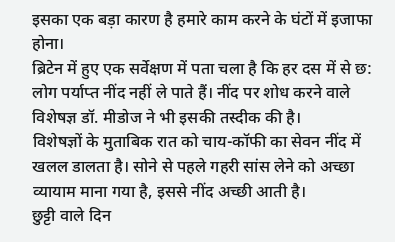इसका एक बड़ा कारण है हमारे काम करने के घंटों में इजाफा होना।
ब्रिटेन में हुए एक सर्वेक्षण में पता चला है कि हर दस में से छ: लोग पर्याप्त नींद नहीं ले पाते हैं। नींद पर शोध करने वाले विशेषज्ञ डॉ. मीडोज ने भी इसकी तस्दीक की है।
विशेषज्ञों के मुताबिक रात को चाय-कॉफी का सेवन नींद में खलल डालता है। सोने से पहले गहरी सांस लेने को अच्छा व्यायाम माना गया है, इससे नींद अच्छी आती है।
छुट्टी वाले दिन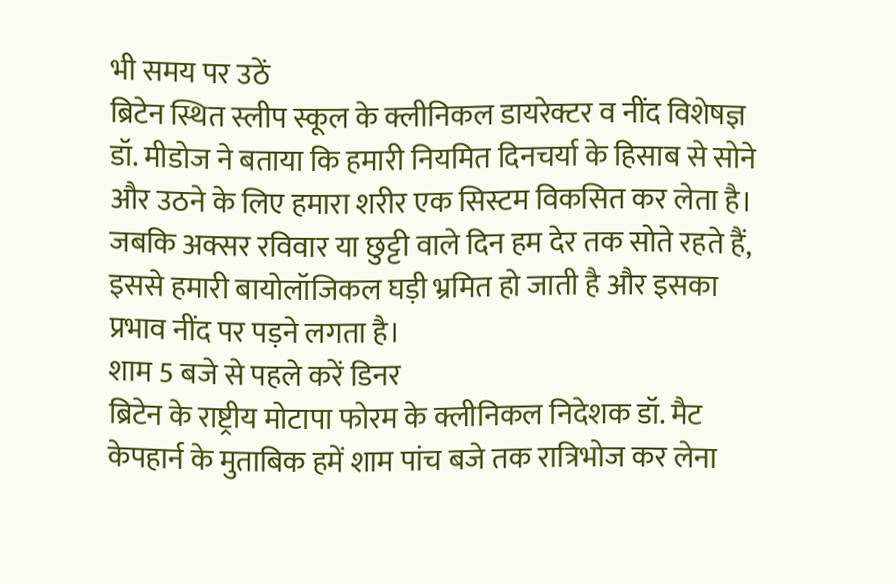भी समय पर उठें
ब्रिटेन स्थित स्लीप स्कूल के क्लीनिकल डायरेक्टर व नींद विशेषज्ञ डॉ. मीडोज ने बताया कि हमारी नियमित दिनचर्या के हिसाब से सोने और उठने के लिए हमारा शरीर एक सिस्टम विकसित कर लेता है।
जबकि अक्सर रविवार या छुट्टी वाले दिन हम देर तक सोते रहते हैं, इससे हमारी बायोलॉजिकल घड़ी भ्रमित हो जाती है और इसका प्रभाव नींद पर पड़ने लगता है।
शाम 5 बजे से पहले करें डिनर
ब्रिटेन के राष्ट्रीय मोटापा फोरम के क्लीनिकल निदेशक डॉ. मैट केपहार्न के मुताबिक हमें शाम पांच बजे तक रात्रिभोज कर लेना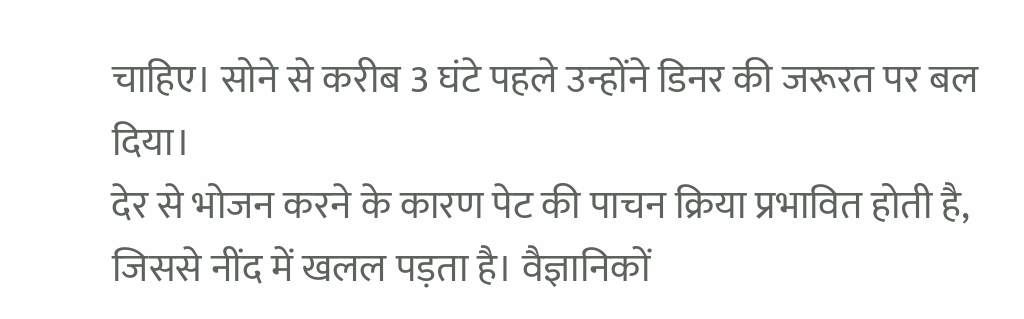चाहिए। सोने से करीब 3 घंटे पहले उन्होंने डिनर की जरूरत पर बल दिया।
देर से भोजन करने के कारण पेट की पाचन क्रिया प्रभावित होती है, जिससे नींद में खलल पड़ता है। वैज्ञानिकों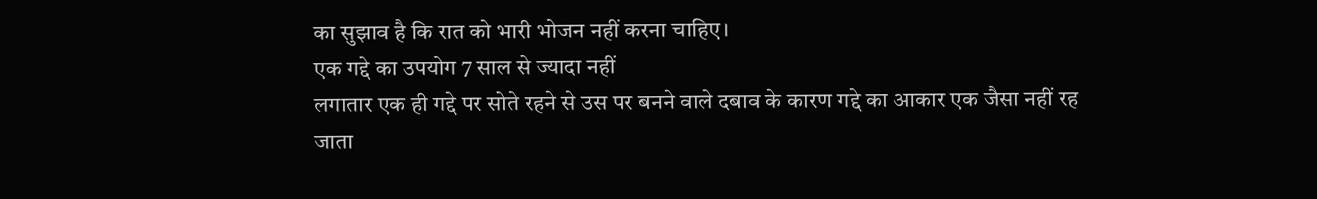का सुझाव है कि रात को भारी भोजन नहीं करना चाहिए।
एक गद्दे का उपयोग 7 साल से ज्यादा नहीं
लगातार एक ही गद्दे पर सोते रहने से उस पर बनने वाले दबाव के कारण गद्दे का आकार एक जैसा नहीं रह जाता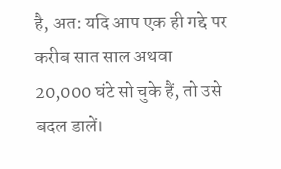है, अत: यदि आप एक ही गद्दे पर करीब सात साल अथवा 20,000 घंटे सो चुके हैं, तो उसे बदल डालें।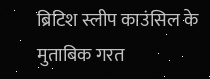ब्रिटिश स्लीप काउंसिल के मुताबिक गरत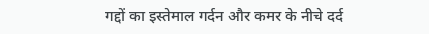गद्दों का इस्तेमाल गर्दन और कमर के नीचे दर्द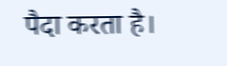पैदा करता है।